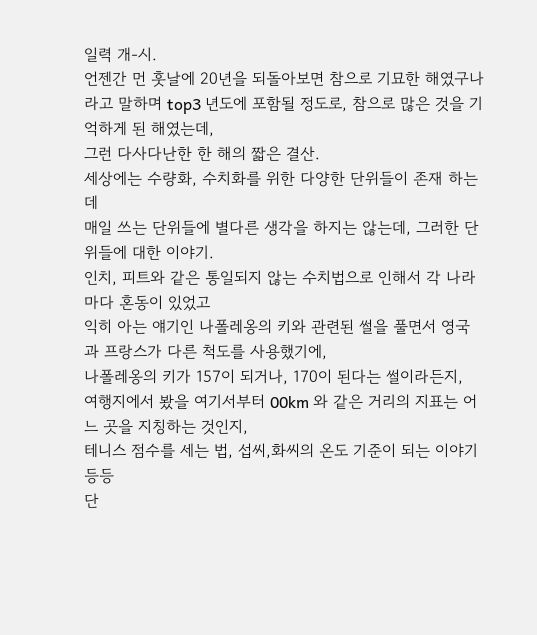일력 개-시.
언젠간 먼 훗날에 20년을 되돌아보면 참으로 기묘한 해였구나
라고 말하며 top3 년도에 포함될 정도로, 참으로 많은 것을 기억하게 된 해였는데,
그런 다사다난한 한 해의 짧은 결산.
세상에는 수량화, 수치화를 위한 다양한 단위들이 존재 하는데
매일 쓰는 단위들에 별다른 생각을 하지는 않는데, 그러한 단위들에 대한 이야기.
인치, 피트와 같은 통일되지 않는 수치법으로 인해서 각 나라마다 혼동이 있었고
익히 아는 얘기인 나폴레옹의 키와 관련된 썰을 풀면서 영국과 프랑스가 다른 척도를 사용했기에,
나폴레옹의 키가 157이 되거나, 170이 된다는 썰이라든지,
여행지에서 봤을 여기서부터 00km 와 같은 거리의 지표는 어느 곳을 지칭하는 것인지,
테니스 점수를 세는 법, 섭씨,화씨의 온도 기준이 되는 이야기 등등
단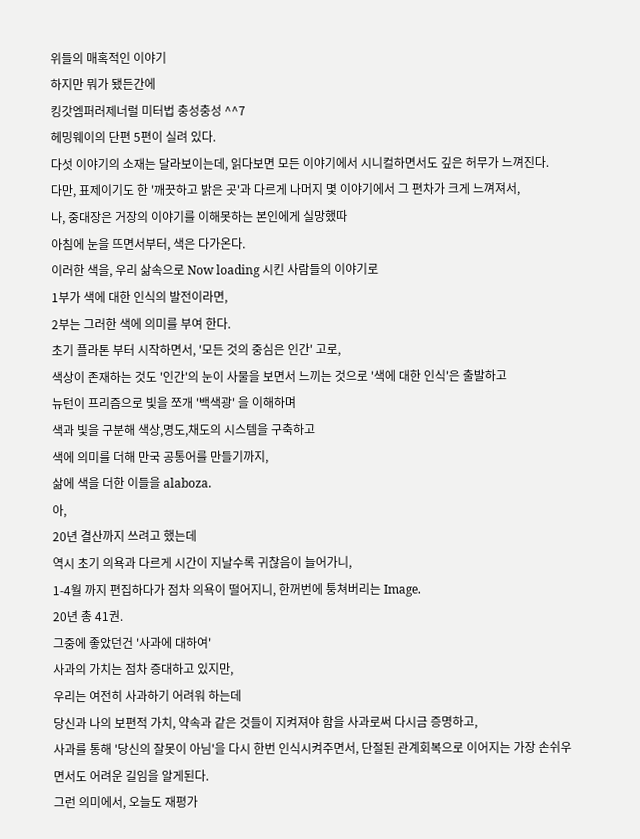위들의 매혹적인 이야기
하지만 뭐가 됐든간에
킹갓엠퍼러제너럴 미터법 충성충성 ^^7
헤밍웨이의 단편 5편이 실려 있다.
다섯 이야기의 소재는 달라보이는데, 읽다보면 모든 이야기에서 시니컬하면서도 깊은 허무가 느껴진다.
다만, 표제이기도 한 '깨끗하고 밝은 곳'과 다르게 나머지 몇 이야기에서 그 편차가 크게 느껴져서,
나, 중대장은 거장의 이야기를 이해못하는 본인에게 실망했따
아침에 눈을 뜨면서부터, 색은 다가온다.
이러한 색을, 우리 삶속으로 Now loading 시킨 사람들의 이야기로
1부가 색에 대한 인식의 발전이라면,
2부는 그러한 색에 의미를 부여 한다.
초기 플라톤 부터 시작하면서, '모든 것의 중심은 인간' 고로,
색상이 존재하는 것도 '인간'의 눈이 사물을 보면서 느끼는 것으로 '색에 대한 인식'은 출발하고
뉴턴이 프리즘으로 빛을 쪼개 '백색광' 을 이해하며
색과 빛을 구분해 색상,명도,채도의 시스템을 구축하고
색에 의미를 더해 만국 공통어를 만들기까지,
삶에 색을 더한 이들을 alaboza.
아,
20년 결산까지 쓰려고 했는데
역시 초기 의욕과 다르게 시간이 지날수록 귀찮음이 늘어가니,
1-4월 까지 편집하다가 점차 의욕이 떨어지니, 한꺼번에 퉁쳐버리는 Image.
20년 총 41권.
그중에 좋았던건 '사과에 대하여'
사과의 가치는 점차 증대하고 있지만,
우리는 여전히 사과하기 어려워 하는데
당신과 나의 보편적 가치, 약속과 같은 것들이 지켜져야 함을 사과로써 다시금 증명하고,
사과를 통해 '당신의 잘못이 아님'을 다시 한번 인식시켜주면서, 단절된 관계회복으로 이어지는 가장 손쉬우면서도 어려운 길임을 알게된다.
그런 의미에서, 오늘도 재평가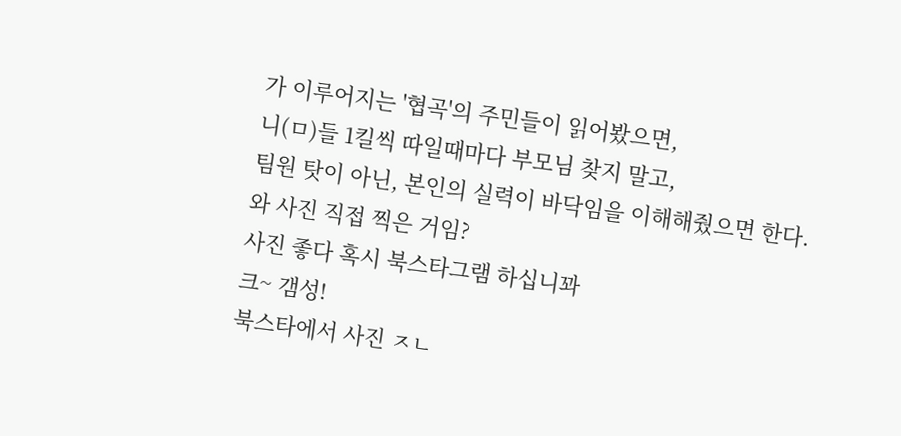가 이루어지는 '협곡'의 주민들이 읽어봤으면,
니(ㅁ)들 1킬씩 따일때마다 부모님 찾지 말고,
팀원 탓이 아닌, 본인의 실력이 바닥임을 이해해줬으면 한다.
와 사진 직접 찍은 거임?
사진 좋다 혹시 북스타그램 하십니꽈
크~ 갬성!
북스타에서 사진 ㅈㄴ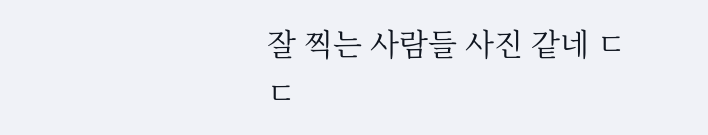잘 찍는 사람들 사진 같네 ㄷㄷ